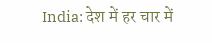India: देश में हर चार में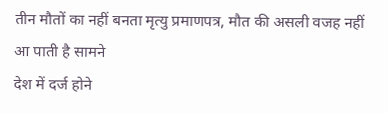तीन मौतों का नहीं बनता मृत्यु प्रमाणपत्र, मौत की असली वजह नहीं आ पाती है सामने
देश में दर्ज होने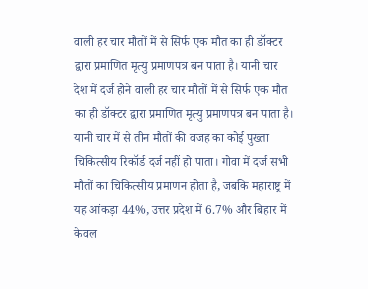वाली हर चार मौतों में से सिर्फ एक मौत का ही डॉक्टर द्वारा प्रमाणित मृत्यु प्रमाणपत्र बन पाता है। यानी चार
देश में दर्ज होने वाली हर चार मौतों में से सिर्फ एक मौत का ही डॉक्टर द्वारा प्रमाणित मृत्यु प्रमाणपत्र बन पाता है। यानी चार में से तीन मौतों की वजह का कोई पुख्ता चिकित्सीय रिकॉर्ड दर्ज नहीं हो पाता। गोवा में दर्ज सभी मौतों का चिकित्सीय प्रमाणन होता है, जबकि महाराष्ट्र में यह आंकड़ा 44%, उत्तर प्रदेश में 6.7% और बिहार में केवल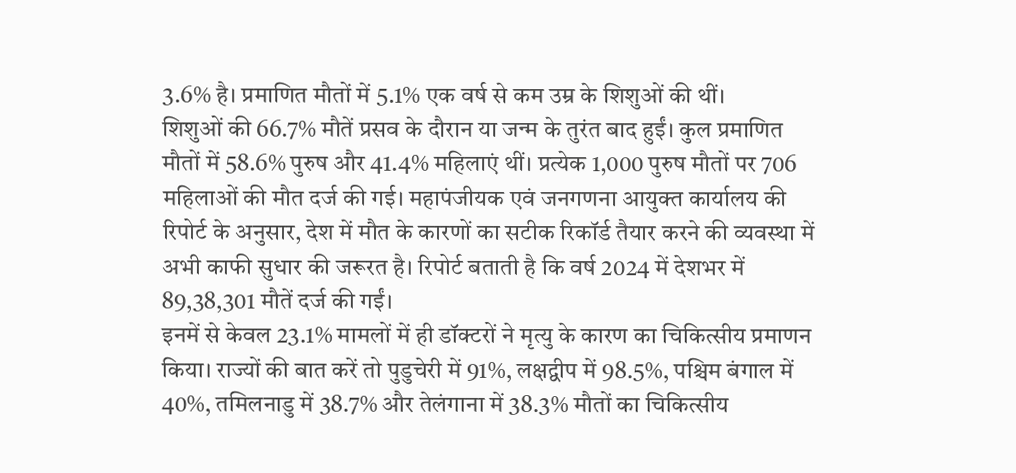3.6% है। प्रमाणित मौतों में 5.1% एक वर्ष से कम उम्र के शिशुओं की थीं।
शिशुओं की 66.7% मौतें प्रसव के दौरान या जन्म के तुरंत बाद हुईं। कुल प्रमाणित मौतों में 58.6% पुरुष और 41.4% महिलाएं थीं। प्रत्येक 1,000 पुरुष मौतों पर 706 महिलाओं की मौत दर्ज की गई। महापंजीयक एवं जनगणना आयुक्त कार्यालय की रिपोर्ट के अनुसार, देश में मौत के कारणों का सटीक रिकॉर्ड तैयार करने की व्यवस्था में अभी काफी सुधार की जरूरत है। रिपोर्ट बताती है कि वर्ष 2024 में देशभर में 89,38,301 मौतें दर्ज की गईं।
इनमें से केवल 23.1% मामलों में ही डॉक्टरों ने मृत्यु के कारण का चिकित्सीय प्रमाणन किया। राज्यों की बात करें तो पुडुचेरी में 91%, लक्षद्वीप में 98.5%, पश्चिम बंगाल में 40%, तमिलनाडु में 38.7% और तेलंगाना में 38.3% मौतों का चिकित्सीय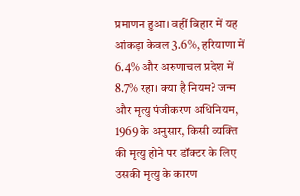प्रमाणन हुआ। वहीं बिहार में यह आंकड़ा केवल 3.6%, हरियाणा में 6.4% और अरुणाचल प्रदेश में 8.7% रहा। क्या है नियम? जन्म और मृत्यु पंजीकरण अधिनियम, 1969 के अनुसार, किसी व्यक्ति की मृत्यु होने पर डॉक्टर के लिए उसकी मृत्यु के कारण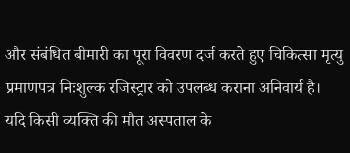और संबंधित बीमारी का पूरा विवरण दर्ज करते हुए चिकित्सा मृत्यु प्रमाणपत्र निःशुल्क रजिस्ट्रार को उपलब्ध कराना अनिवार्य है।
यदि किसी व्यक्ति की मौत अस्पताल के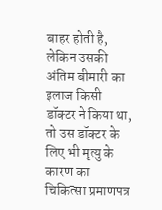बाहर होती है, लेकिन उसकी अंतिम बीमारी का इलाज किसी डॉक्टर ने किया था, तो उस डॉक्टर के लिए भी मृत्यु के कारण का चिकित्सा प्रमाणपत्र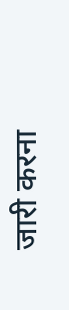जारी करना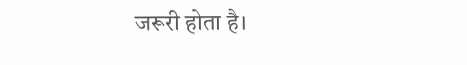जरूरी होता है।